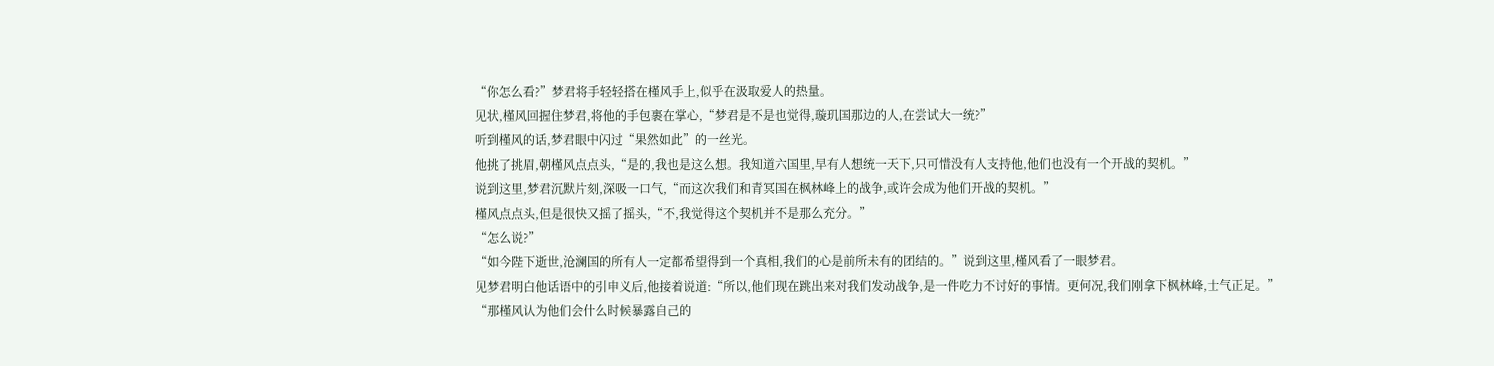“你怎么看?”梦君将手轻轻搭在槿风手上,似乎在汲取爱人的热量。
见状,槿风回握住梦君,将他的手包裹在掌心,“梦君是不是也觉得,璇玑国那边的人,在尝试大一统?”
听到槿风的话,梦君眼中闪过“果然如此”的一丝光。
他挑了挑眉,朝槿风点点头,“是的,我也是这么想。我知道六国里,早有人想统一天下,只可惜没有人支持他,他们也没有一个开战的契机。”
说到这里,梦君沉默片刻,深吸一口气,“而这次我们和青冥国在枫林峰上的战争,或许会成为他们开战的契机。”
槿风点点头,但是很快又摇了摇头,“不,我觉得这个契机并不是那么充分。”
“怎么说?”
“如今陛下逝世,沧澜国的所有人一定都希望得到一个真相,我们的心是前所未有的团结的。”说到这里,槿风看了一眼梦君。
见梦君明白他话语中的引申义后,他接着说道:“所以,他们现在跳出来对我们发动战争,是一件吃力不讨好的事情。更何况,我们刚拿下枫林峰,士气正足。”
“那槿风认为他们会什么时候暴露自己的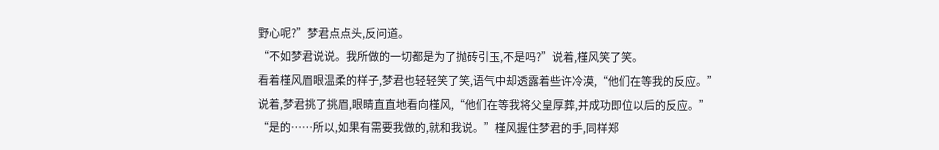野心呢?”梦君点点头,反问道。
“不如梦君说说。我所做的一切都是为了抛砖引玉,不是吗?”说着,槿风笑了笑。
看着槿风眉眼温柔的样子,梦君也轻轻笑了笑,语气中却透露着些许冷漠,“他们在等我的反应。”
说着,梦君挑了挑眉,眼睛直直地看向槿风,“他们在等我将父皇厚葬,并成功即位以后的反应。”
“是的……所以,如果有需要我做的,就和我说。”槿风握住梦君的手,同样郑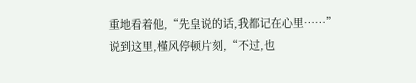重地看着他,“先皇说的话,我都记在心里……”
说到这里,槿风停顿片刻,“不过,也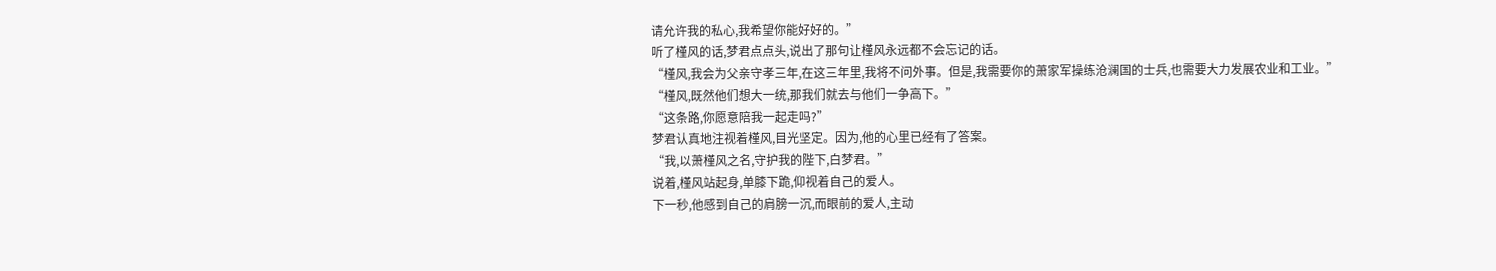请允许我的私心,我希望你能好好的。”
听了槿风的话,梦君点点头,说出了那句让槿风永远都不会忘记的话。
“槿风,我会为父亲守孝三年,在这三年里,我将不问外事。但是,我需要你的萧家军操练沧澜国的士兵,也需要大力发展农业和工业。”
“槿风,既然他们想大一统,那我们就去与他们一争高下。”
“这条路,你愿意陪我一起走吗?”
梦君认真地注视着槿风,目光坚定。因为,他的心里已经有了答案。
“我,以萧槿风之名,守护我的陛下,白梦君。”
说着,槿风站起身,单膝下跪,仰视着自己的爱人。
下一秒,他感到自己的肩膀一沉,而眼前的爱人,主动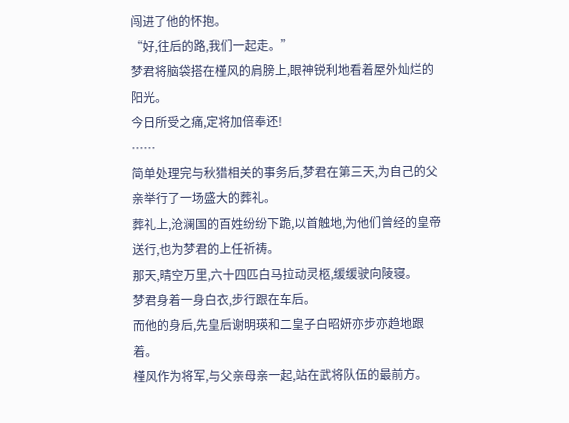闯进了他的怀抱。
“好,往后的路,我们一起走。”
梦君将脑袋搭在槿风的肩膀上,眼神锐利地看着屋外灿烂的阳光。
今日所受之痛,定将加倍奉还!
……
简单处理完与秋猎相关的事务后,梦君在第三天,为自己的父亲举行了一场盛大的葬礼。
葬礼上,沧澜国的百姓纷纷下跪,以首触地,为他们曾经的皇帝送行,也为梦君的上任祈祷。
那天,晴空万里,六十四匹白马拉动灵柩,缓缓驶向陵寝。
梦君身着一身白衣,步行跟在车后。
而他的身后,先皇后谢明瑛和二皇子白昭妍亦步亦趋地跟着。
槿风作为将军,与父亲母亲一起,站在武将队伍的最前方。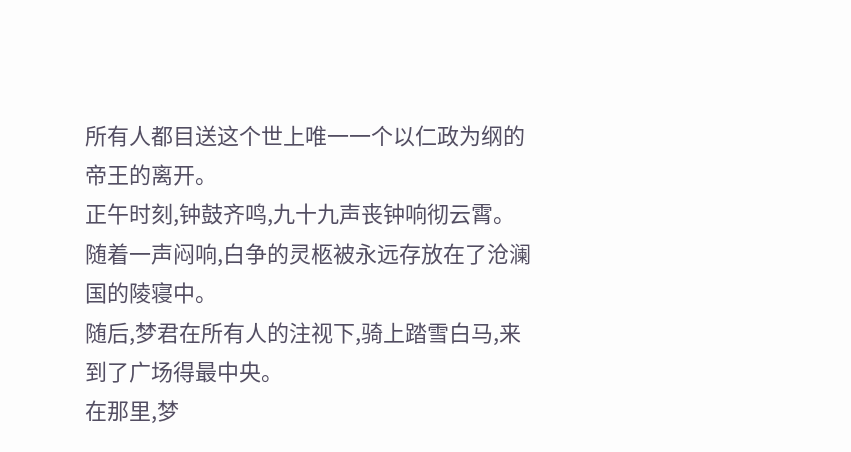所有人都目送这个世上唯一一个以仁政为纲的帝王的离开。
正午时刻,钟鼓齐鸣,九十九声丧钟响彻云霄。
随着一声闷响,白争的灵柩被永远存放在了沧澜国的陵寝中。
随后,梦君在所有人的注视下,骑上踏雪白马,来到了广场得最中央。
在那里,梦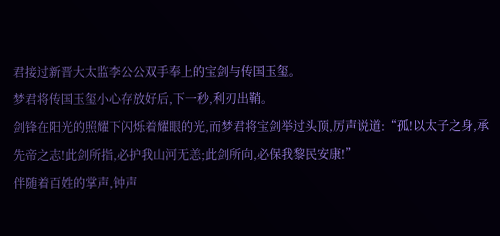君接过新晋大太监李公公双手奉上的宝剑与传国玉玺。
梦君将传国玉玺小心存放好后,下一秒,利刃出鞘。
剑锋在阳光的照耀下闪烁着耀眼的光,而梦君将宝剑举过头顶,厉声说道:“孤!以太子之身,承先帝之志!此剑所指,必护我山河无恙;此剑所向,必保我黎民安康!”
伴随着百姓的掌声,钟声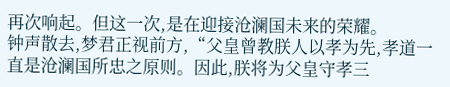再次响起。但这一次,是在迎接沧澜国未来的荣耀。
钟声散去,梦君正视前方,“父皇曾教朕人以孝为先,孝道一直是沧澜国所忠之原则。因此,朕将为父皇守孝三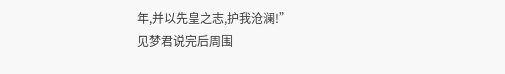年,并以先皇之志,护我沧澜!”
见梦君说完后周围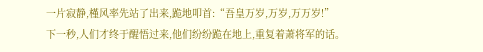一片寂静,槿风率先站了出来,跪地叩首:“吾皇万岁,万岁,万万岁!”
下一秒,人们才终于醒悟过来,他们纷纷跪在地上,重复着萧将军的话。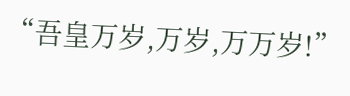“吾皇万岁,万岁,万万岁!”